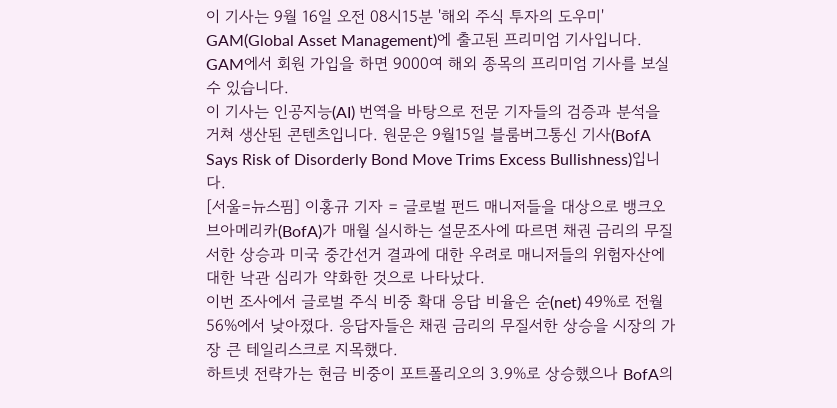이 기사는 9월 16일 오전 08시15분 '해외 주식 투자의 도우미' GAM(Global Asset Management)에 출고된 프리미엄 기사입니다. GAM에서 회원 가입을 하면 9000여 해외 종목의 프리미엄 기사를 보실 수 있습니다.
이 기사는 인공지능(AI) 번역을 바탕으로 전문 기자들의 검증과 분석을 거쳐 생산된 콘텐츠입니다. 원문은 9월15일 블룸버그통신 기사(BofA Says Risk of Disorderly Bond Move Trims Excess Bullishness)입니다.
[서울=뉴스핌] 이홍규 기자 = 글로벌 펀드 매니저들을 대상으로 뱅크오브아메리카(BofA)가 매월 실시하는 설문조사에 따르면 채권 금리의 무질서한 상승과 미국 중간선거 결과에 대한 우려로 매니저들의 위험자산에 대한 낙관 심리가 약화한 것으로 나타났다.
이번 조사에서 글로벌 주식 비중 확대 응답 비율은 순(net) 49%로 전월 56%에서 낮아졌다. 응답자들은 채권 금리의 무질서한 상승을 시장의 가장 큰 테일리스크로 지목했다.
하트넷 전략가는 현금 비중이 포트폴리오의 3.9%로 상승했으나 BofA의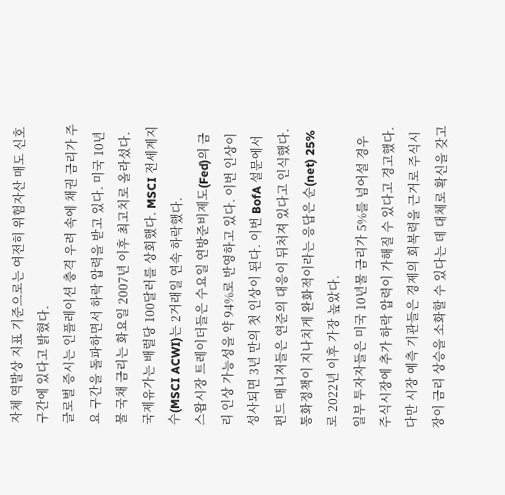자체 역발상 지표 기준으로는 여전히 위험자산 매도 신호 구간에 있다고 밝혔다.
글로벌 증시는 인플레이션 충격 우려 속에 채권 금리가 주요 구간을 돌파하면서 하락 압력을 받고 있다. 미국 10년물 국채 금리는 화요일 2007년 이후 최고치로 올라섰다. 국제유가는 배럴당 100달러를 상회했다. MSCI 전세계지수(MSCI ACWI)는 2거래일 연속 하락했다.
스왑시장 트레이더들은 수요일 연방준비제도(Fed)의 금리 인상 가능성을 약 94%로 반영하고 있다. 이번 인상이 성사되면 3년 만의 첫 인상이 된다. 이번 BofA 설문에서 펀드 매니저들은 연준의 대응이 뒤처져 있다고 인식했다. 통화정책이 지나치게 완화적이라는 응답은 순(net) 25%로 2022년 이후 가장 높았다.
일부 투자자들은 미국 10년물 금리가 5%를 넘어설 경우 주식시장에 추가 하락 압력이 가해질 수 있다고 경고했다. 다만 시장 예측 기관들은 경제의 회복력을 근거로 주식시장이 금리 상승을 소화할 수 있다는 데 대체로 확신을 갖고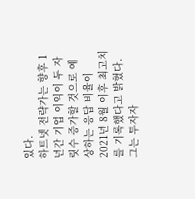있다.
하트넷 전략가는 향후 1년간 기업 이익이 두 자릿수 증가할 것으로 예상하는 응답 비율이 2021년 8월 이후 최고치를 기록했다고 밝혔다. 그는 투자자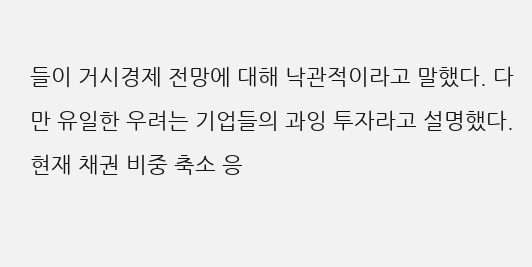들이 거시경제 전망에 대해 낙관적이라고 말했다. 다만 유일한 우려는 기업들의 과잉 투자라고 설명했다.
현재 채권 비중 축소 응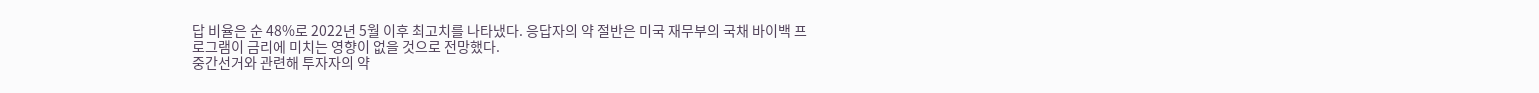답 비율은 순 48%로 2022년 5월 이후 최고치를 나타냈다. 응답자의 약 절반은 미국 재무부의 국채 바이백 프로그램이 금리에 미치는 영향이 없을 것으로 전망했다.
중간선거와 관련해 투자자의 약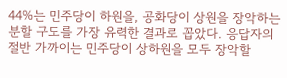44%는 민주당이 하원을, 공화당이 상원을 장악하는 분할 구도를 가장 유력한 결과로 꼽았다. 응답자의 절반 가까이는 민주당이 상하원을 모두 장악할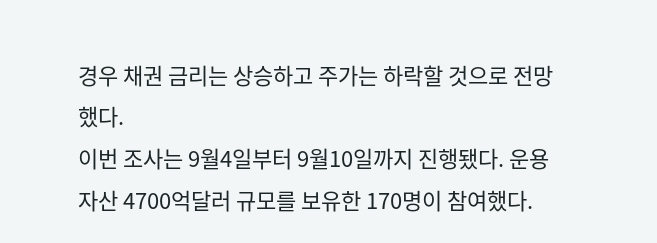경우 채권 금리는 상승하고 주가는 하락할 것으로 전망했다.
이번 조사는 9월4일부터 9월10일까지 진행됐다. 운용자산 4700억달러 규모를 보유한 170명이 참여했다.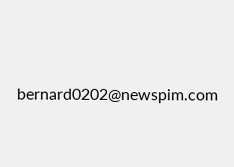bernard0202@newspim.com